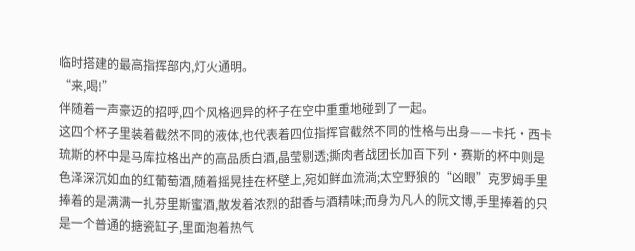临时搭建的最高指挥部内,灯火通明。
“来,喝!”
伴随着一声豪迈的招呼,四个风格迥异的杯子在空中重重地碰到了一起。
这四个杯子里装着截然不同的液体,也代表着四位指挥官截然不同的性格与出身——卡托·西卡琉斯的杯中是马库拉格出产的高品质白酒,晶莹剔透;撕肉者战团长加百下列·赛斯的杯中则是色泽深沉如血的红葡萄酒,随着摇晃挂在杯壁上,宛如鲜血流淌;太空野狼的“凶眼”克罗姆手里捧着的是满满一扎芬里斯蜜酒,散发着浓烈的甜香与酒精味;而身为凡人的阮文博,手里捧着的只是一个普通的搪瓷缸子,里面泡着热气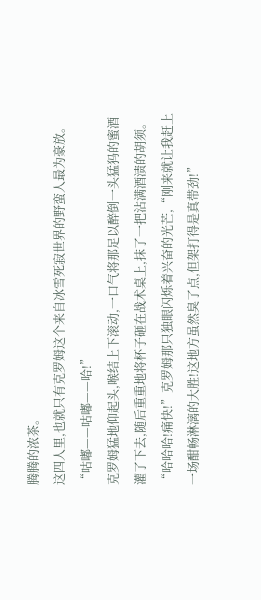腾腾的浓茶。
这四人里,也就只有克罗姆这个来自冰雪死寂世界的野蛮人最为豪放。
“咕嘟——咕嘟——哈!”
克罗姆猛地仰起头,喉结上下滚动,一口气将那足以醉倒一头猛犸的蜜酒灌了下去,随后重重地将杯子砸在战术桌上,抹了一把沾满酒渍的胡须。
“哈哈哈!痛快!”克罗姆那只独眼闪烁着兴奋的光芒,“刚来就让我赶上一场酣畅淋漓的大胜!这地方虽然臭了点,但架打得是真带劲!”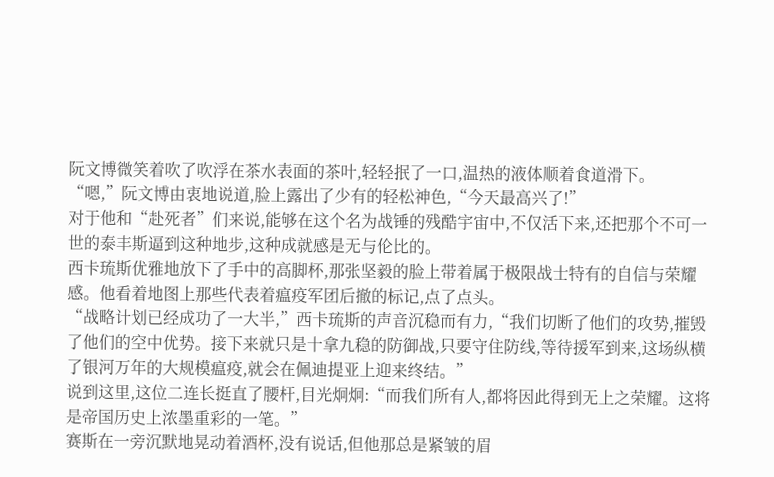阮文博微笑着吹了吹浮在茶水表面的茶叶,轻轻抿了一口,温热的液体顺着食道滑下。
“嗯,”阮文博由衷地说道,脸上露出了少有的轻松神色,“今天最高兴了!”
对于他和“赴死者”们来说,能够在这个名为战锤的残酷宇宙中,不仅活下来,还把那个不可一世的泰丰斯逼到这种地步,这种成就感是无与伦比的。
西卡琉斯优雅地放下了手中的高脚杯,那张坚毅的脸上带着属于极限战士特有的自信与荣耀感。他看着地图上那些代表着瘟疫军团后撤的标记,点了点头。
“战略计划已经成功了一大半,”西卡琉斯的声音沉稳而有力,“我们切断了他们的攻势,摧毁了他们的空中优势。接下来就只是十拿九稳的防御战,只要守住防线,等待援军到来,这场纵横了银河万年的大规模瘟疫,就会在佩迪提亚上迎来终结。”
说到这里,这位二连长挺直了腰杆,目光炯炯:“而我们所有人,都将因此得到无上之荣耀。这将是帝国历史上浓墨重彩的一笔。”
赛斯在一旁沉默地晃动着酒杯,没有说话,但他那总是紧皱的眉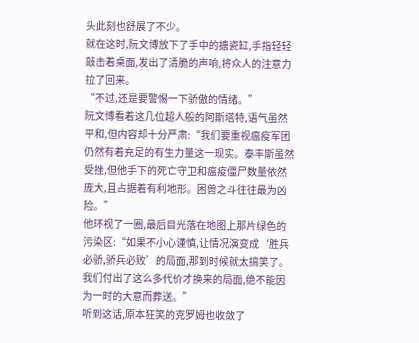头此刻也舒展了不少。
就在这时,阮文博放下了手中的搪瓷缸,手指轻轻敲击着桌面,发出了清脆的声响,将众人的注意力拉了回来。
“不过,还是要警惕一下骄傲的情绪。”
阮文博看着这几位超人般的阿斯塔特,语气虽然平和,但内容却十分严肃:“我们要重视瘟疫军团仍然有着充足的有生力量这一现实。泰丰斯虽然受挫,但他手下的死亡守卫和瘟疫僵尸数量依然庞大,且占据着有利地形。困兽之斗往往最为凶险。”
他环视了一圈,最后目光落在地图上那片绿色的污染区:“如果不小心谨慎,让情况演变成‘胜兵必骄,骄兵必败’的局面,那到时候就太搞笑了。我们付出了这么多代价才换来的局面,绝不能因为一时的大意而葬送。”
听到这话,原本狂笑的克罗姆也收敛了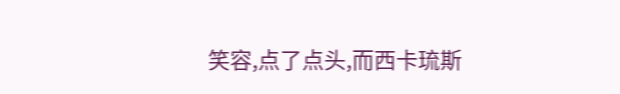笑容,点了点头,而西卡琉斯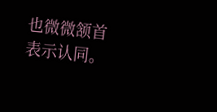也微微颔首表示认同。